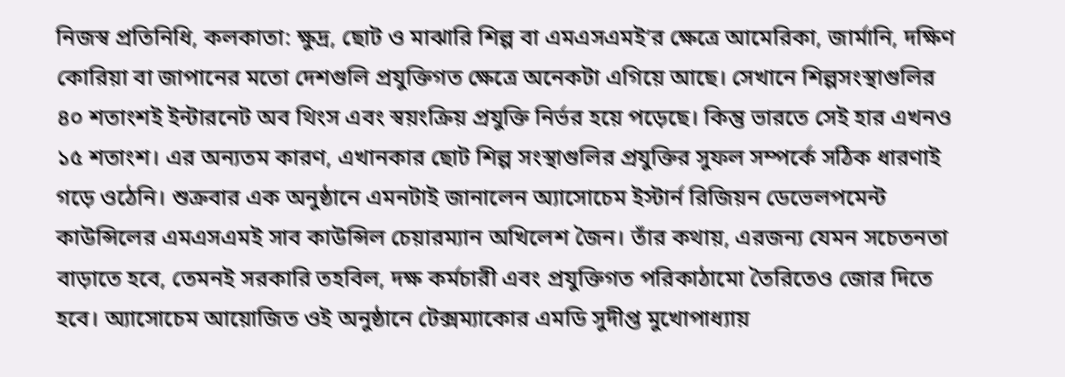নিজস্ব প্রতিনিধি, কলকাতা: ক্ষুদ্র, ছোট ও মাঝারি শিল্প বা এমএসএমই’র ক্ষেত্রে আমেরিকা, জার্মানি, দক্ষিণ কোরিয়া বা জাপানের মতো দেশগুলি প্রযুক্তিগত ক্ষেত্রে অনেকটা এগিয়ে আছে। সেখানে শিল্পসংস্থাগুলির ৪০ শতাংশই ইন্টারনেট অব থিংস এবং স্বয়ংক্রিয় প্রযুক্তি নির্ভর হয়ে পড়েছে। কিন্তু ভারতে সেই হার এখনও ১৫ শতাংশ। এর অন্যতম কারণ, এখানকার ছোট শিল্প সংস্থাগুলির প্রযুক্তির সুফল সম্পর্কে সঠিক ধারণাই গড়ে ওঠেনি। শুক্রবার এক অনুষ্ঠানে এমনটাই জানালেন অ্যাসোচেম ইস্টার্ন রিজিয়ন ডেভেলপমেন্ট কাউন্সিলের এমএসএমই সাব কাউন্সিল চেয়ারম্যান অখিলেশ জৈন। তাঁর কথায়, এরজন্য যেমন সচেতনতা বাড়াতে হবে, তেমনই সরকারি তহবিল, দক্ষ কর্মচারী এবং প্রযুক্তিগত পরিকাঠামো তৈরিতেও জোর দিতে হবে। অ্যাসোচেম আয়োজিত ওই অনুষ্ঠানে টেক্সম্যাকোর এমডি সুদীপ্ত মুখোপাধ্যায়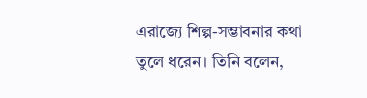এরাজ্যে শিল্প-সম্ভাবনার কথা তুলে ধরেন। তিনি বলেন,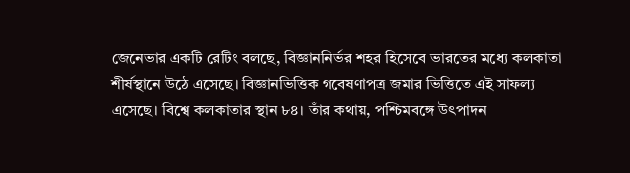জেনেভার একটি রেটিং বলছে, বিজ্ঞাননির্ভর শহর হিসেবে ভারতের মধ্যে কলকাতা শীর্ষস্থানে উঠে এসেছে। বিজ্ঞানভিত্তিক গবেষণাপত্র জমার ভিত্তিতে এই সাফল্য এসেছে। বিশ্বে কলকাতার স্থান ৮৪। তাঁর কথায়, পশ্চিমবঙ্গে উৎপাদন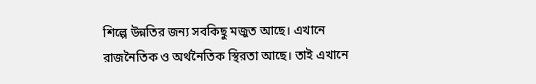শিল্পে উন্নতির জন্য সবকিছু মজুত আছে। এখানে রাজনৈতিক ও অর্থনৈতিক স্থিরতা আছে। তাই এখানে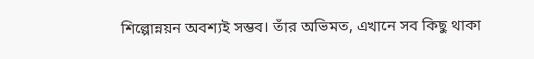শিল্পোন্নয়ন অবশ্যই সম্ভব। তাঁর অভিমত, এখানে সব কিছু থাকা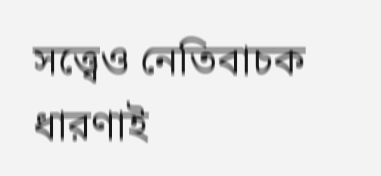সত্ত্বেও নেতিবাচক ধারণাই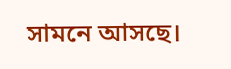সামনে আসছে।